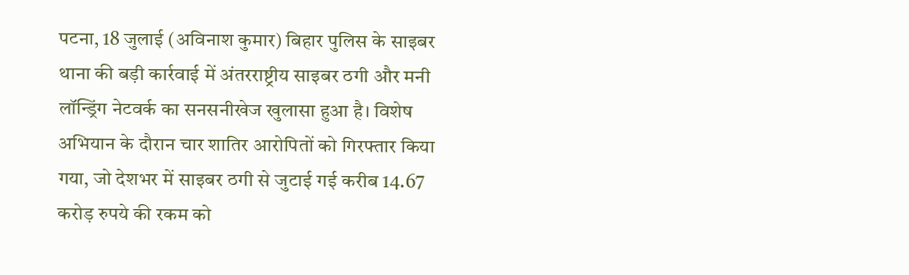पटना, 18 जुलाई (अविनाश कुमार) बिहार पुलिस के साइबर थाना की बड़ी कार्रवाई में अंतरराष्ट्रीय साइबर ठगी और मनी लॉन्ड्रिंग नेटवर्क का सनसनीखेज खुलासा हुआ है। विशेष अभियान के दौरान चार शातिर आरोपितों को गिरफ्तार किया गया, जो देशभर में साइबर ठगी से जुटाई गई करीब 14.67 करोड़ रुपये की रकम को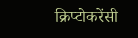क्रिप्टोकरेंसी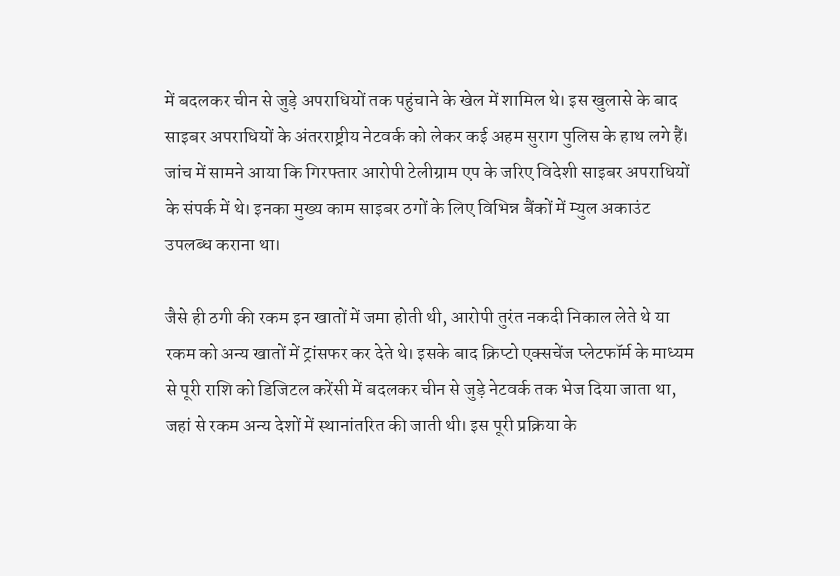में बदलकर चीन से जुड़े अपराधियों तक पहुंचाने के खेल में शामिल थे। इस खुलासे के बाद साइबर अपराधियों के अंतरराष्ट्रीय नेटवर्क को लेकर कई अहम सुराग पुलिस के हाथ लगे हैं। जांच में सामने आया कि गिरफ्तार आरोपी टेलीग्राम एप के जरिए विदेशी साइबर अपराधियों के संपर्क में थे। इनका मुख्य काम साइबर ठगों के लिए विभिन्न बैंकों में म्युल अकाउंट उपलब्ध कराना था।

जैसे ही ठगी की रकम इन खातों में जमा होती थी, आरोपी तुरंत नकदी निकाल लेते थे या रकम को अन्य खातों में ट्रांसफर कर देते थे। इसके बाद क्रिप्टो एक्सचेंज प्लेटफॉर्म के माध्यम से पूरी राशि को डिजिटल करेंसी में बदलकर चीन से जुड़े नेटवर्क तक भेज दिया जाता था, जहां से रकम अन्य देशों में स्थानांतरित की जाती थी। इस पूरी प्रक्रिया के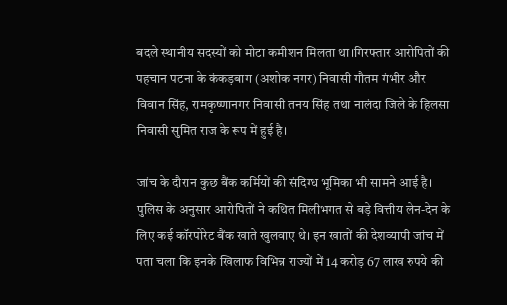बदले स्थानीय सदस्यों को मोटा कमीशन मिलता था।गिरफ्तार आरोपितों की पहचान पटना के कंकड़बाग (अशोक नगर) निवासी गौतम गंभीर और विवान सिंह, रामकृष्णानगर निवासी तनय सिंह तथा नालंदा जिले के हिलसा निवासी सुमित राज के रूप में हुई है।

जांच के दौरान कुछ बैंक कर्मियों की संदिग्ध भूमिका भी सामने आई है। पुलिस के अनुसार आरोपितों ने कथित मिलीभगत से बड़े वित्तीय लेन-देन के लिए कई कॉरपोरेट बैंक खाते खुलवाए थे। इन खातों की देशव्यापी जांच में पता चला कि इनके खिलाफ विभिन्न राज्यों में 14 करोड़ 67 लाख रुपये की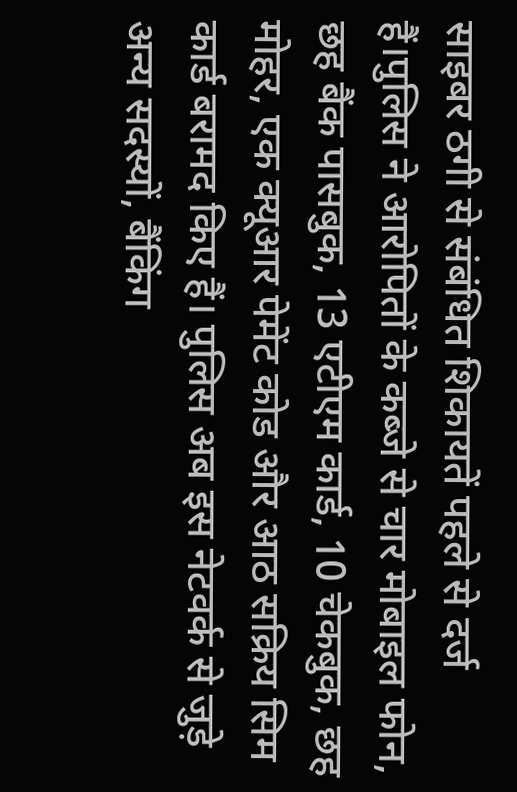साइबर ठगी से संबंधित शिकायतें पहले से दर्ज हैं।पुलिस ने आरोपितों के कब्जे से चार मोबाइल फोन, छह बैंक पासबुक, 13 एटीएम कार्ड, 10 चेकबुक, छह मोहर, एक क्यूआर पेमेंट कोड और आठ सक्रिय सिम कार्ड बरामद किए हैं। पुलिस अब इस नेटवर्क से जुड़े अन्य सदस्यों, बैंकिंग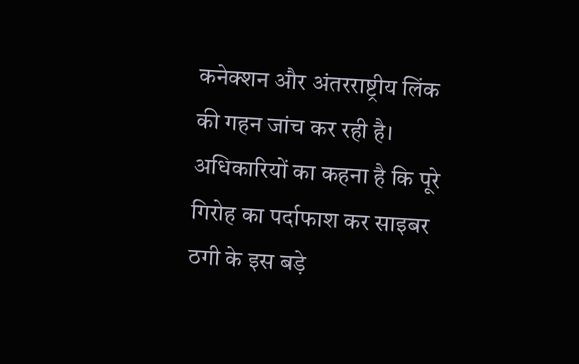कनेक्शन और अंतरराष्ट्रीय लिंक की गहन जांच कर रही है। अधिकारियों का कहना है कि पूरे गिरोह का पर्दाफाश कर साइबर ठगी के इस बड़े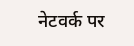नेटवर्क पर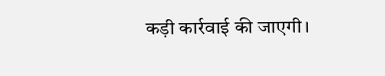कड़ी कार्रवाई की जाएगी।